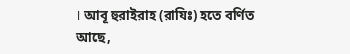। আবূ হুরাইরাহ (রাযিঃ) হতে বর্ণিত আছে,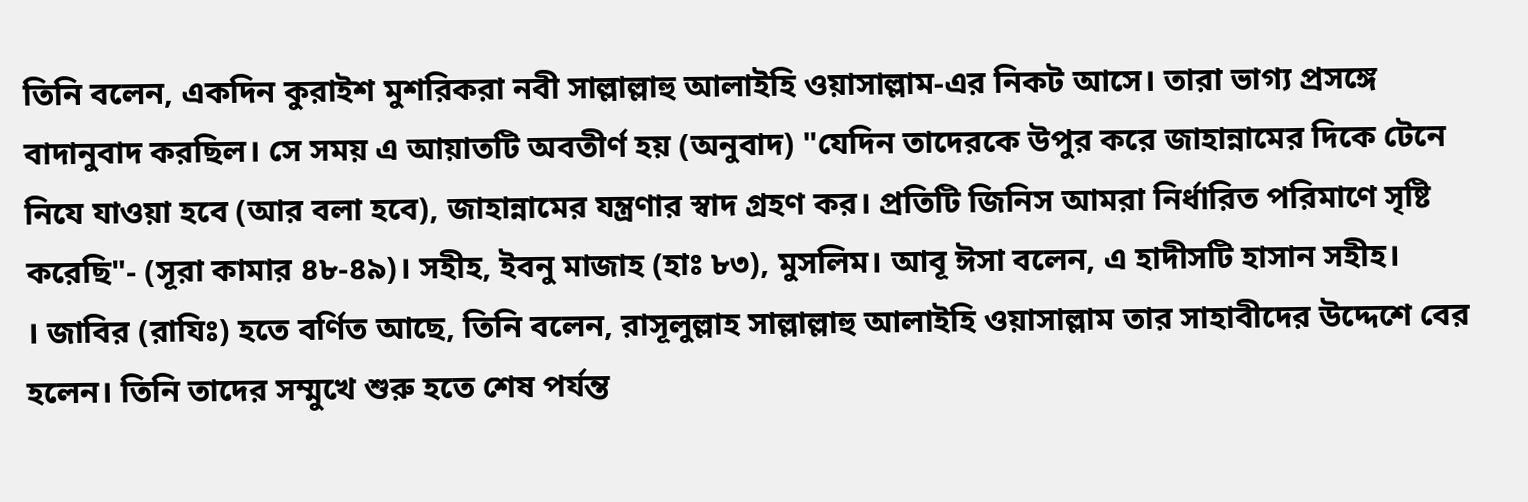তিনি বলেন, একদিন কুরাইশ মুশরিকরা নবী সাল্লাল্লাহু আলাইহি ওয়াসাল্লাম-এর নিকট আসে। তারা ভাগ্য প্রসঙ্গে বাদানুবাদ করছিল। সে সময় এ আয়াতটি অবতীর্ণ হয় (অনুবাদ) "যেদিন তাদেরকে উপুর করে জাহান্নামের দিকে টেনে নিযে যাওয়া হবে (আর বলা হবে), জাহান্নামের যন্ত্রণার স্বাদ গ্রহণ কর। প্রতিটি জিনিস আমরা নির্ধারিত পরিমাণে সৃষ্টি করেছি"- (সূরা কামার ৪৮-৪৯)। সহীহ, ইবনু মাজাহ (হাঃ ৮৩), মুসলিম। আবূ ঈসা বলেন, এ হাদীসটি হাসান সহীহ।
। জাবির (রাযিঃ) হতে বর্ণিত আছে, তিনি বলেন, রাসূলুল্লাহ সাল্লাল্লাহু আলাইহি ওয়াসাল্লাম তার সাহাবীদের উদ্দেশে বের হলেন। তিনি তাদের সম্মুখে শুরু হতে শেষ পর্যন্ত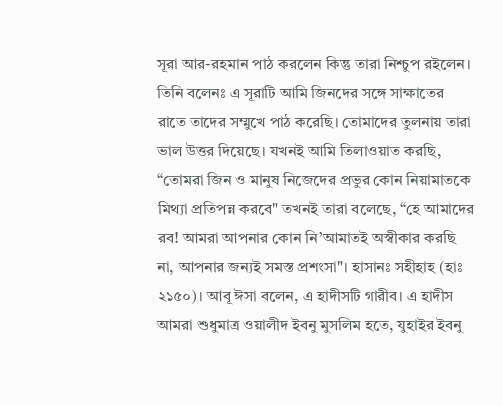সূরা আর-রহমান পাঠ করলেন কিন্তু তারা নিশ্চুপ রইলেন। তিনি বলেনঃ এ সূরাটি আমি জিনদের সঙ্গে সাক্ষাতের রাতে তাদের সম্মুখে পাঠ করেছি। তোমাদের তুলনায় তারা ভাল উত্তর দিয়েছে। যখনই আমি তিলাওয়াত করছি, “তোমরা জিন ও মানুষ নিজেদের প্রভুর কোন নিয়ামাতকে মিথ্যা প্রতিপন্ন করবে" তখনই তারা বলেছে, “হে আমাদের রব! আমরা আপনার কোন নি’আমাতই অস্বীকার করছি না, আপনার জন্যই সমস্ত প্রশংসা"। হাসানঃ সহীহাহ (হাঃ ২১৫০)। আবূ ঈসা বলেন, এ হাদীসটি গারীব। এ হাদীস আমরা শুধুমাত্র ওয়ালীদ ইবনু মুসলিম হতে, যুহাইর ইবনু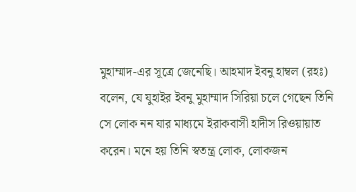মুহাম্মাদ-এর সূত্রে জেনেছি। আহমাদ ইবনু হাম্বল (রহঃ) বলেন, যে যুহাইর ইবনু মুহাম্মাদ সিরিয়া চলে গেছেন তিনি সে লোক নন যার মাধ্যমে ইরাকবাসী হাদীস রিওয়ায়াত করেন। মনে হয় তিনি স্বতন্ত্র লোক, লোকজন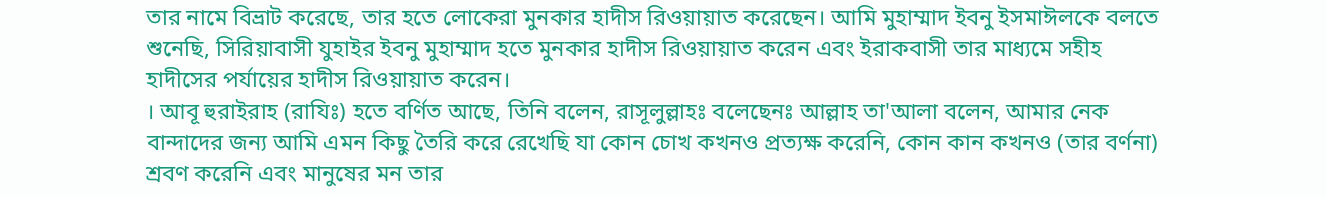তার নামে বিভ্রাট করেছে, তার হতে লোকেরা মুনকার হাদীস রিওয়ায়াত করেছেন। আমি মুহাম্মাদ ইবনু ইসমাঈলকে বলতে শুনেছি, সিরিয়াবাসী যুহাইর ইবনু মুহাম্মাদ হতে মুনকার হাদীস রিওয়ায়াত করেন এবং ইরাকবাসী তার মাধ্যমে সহীহ হাদীসের পর্যায়ের হাদীস রিওয়ায়াত করেন।
। আবূ হুরাইরাহ (রাযিঃ) হতে বর্ণিত আছে, তিনি বলেন, রাসূলুল্লাহঃ বলেছেনঃ আল্লাহ তা'আলা বলেন, আমার নেক বান্দাদের জন্য আমি এমন কিছু তৈরি করে রেখেছি যা কোন চোখ কখনও প্রত্যক্ষ করেনি, কোন কান কখনও (তার বর্ণনা) শ্রবণ করেনি এবং মানুষের মন তার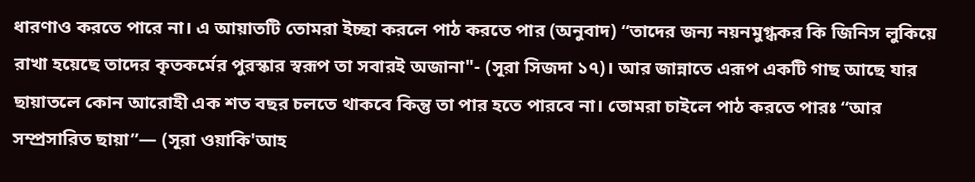ধারণাও করতে পারে না। এ আয়াতটি তোমরা ইচ্ছা করলে পাঠ করতে পার (অনুবাদ) “তাদের জন্য নয়নমুগ্ধকর কি জিনিস লুকিয়ে রাখা হয়েছে তাদের কৃতকর্মের পুরস্কার স্বরূপ তা সবারই অজানা"- (সূরা সিজদা ১৭)। আর জান্নাতে এরূপ একটি গাছ আছে যার ছায়াতলে কোন আরোহী এক শত বছর চলতে থাকবে কিন্তু তা পার হতে পারবে না। তোমরা চাইলে পাঠ করতে পারঃ “আর সম্প্রসারিত ছায়া”— (সূরা ওয়াকি'আহ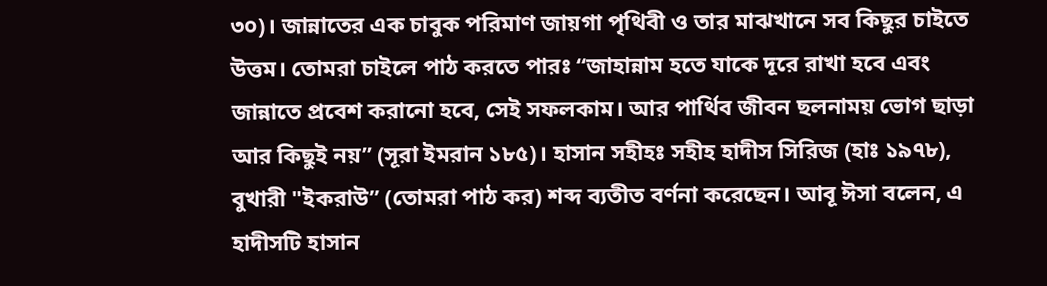৩০)। জান্নাতের এক চাবুক পরিমাণ জায়গা পৃথিবী ও তার মাঝখানে সব কিছুর চাইতে উত্তম। তোমরা চাইলে পাঠ করতে পারঃ “জাহান্নাম হতে যাকে দূরে রাখা হবে এবং জান্নাতে প্রবেশ করানো হবে, সেই সফলকাম। আর পার্থিব জীবন ছলনাময় ভোগ ছাড়া আর কিছুই নয়” (সূরা ইমরান ১৮৫)। হাসান সহীহঃ সহীহ হাদীস সিরিজ (হাঃ ১৯৭৮), বুখারী "ইকরাউ” (তোমরা পাঠ কর) শব্দ ব্যতীত বর্ণনা করেছেন। আবূ ঈসা বলেন, এ হাদীসটি হাসান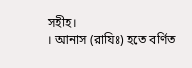সহীহ।
। আনাস (রাযিঃ) হতে বর্ণিত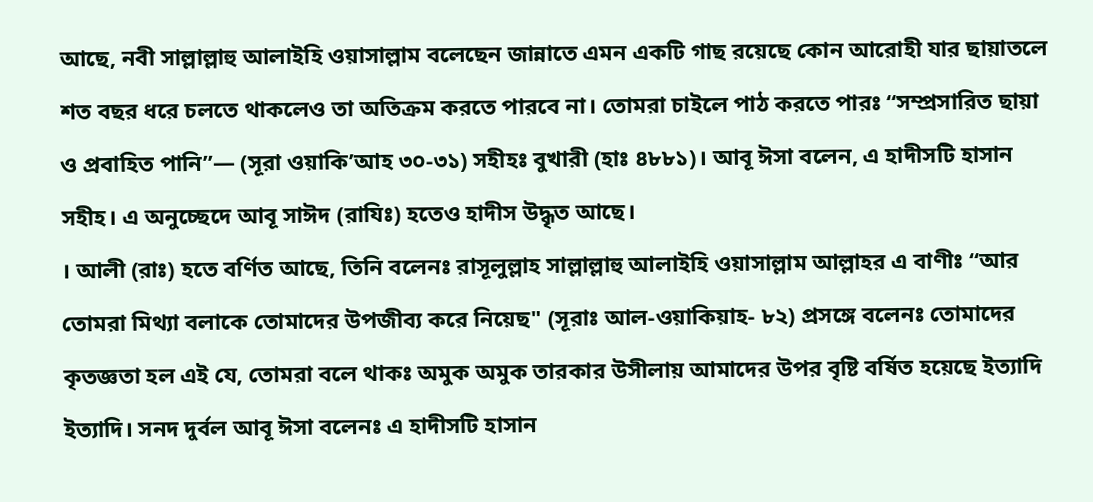আছে, নবী সাল্লাল্লাহু আলাইহি ওয়াসাল্লাম বলেছেন জান্নাতে এমন একটি গাছ রয়েছে কোন আরোহী যার ছায়াতলে শত বছর ধরে চলতে থাকলেও তা অতিক্রম করতে পারবে না। তোমরা চাইলে পাঠ করতে পারঃ “সম্প্রসারিত ছায়া ও প্রবাহিত পানি”— (সূরা ওয়াকি’আহ ৩০-৩১) সহীহঃ বুখারী (হাঃ ৪৮৮১)। আবূ ঈসা বলেন, এ হাদীসটি হাসান সহীহ। এ অনুচ্ছেদে আবূ সাঈদ (রাযিঃ) হতেও হাদীস উদ্ধৃত আছে।
। আলী (রাঃ) হতে বর্ণিত আছে, তিনি বলেনঃ রাসূলুল্লাহ সাল্লাল্লাহু আলাইহি ওয়াসাল্লাম আল্লাহর এ বাণীঃ “আর তোমরা মিথ্যা বলাকে তোমাদের উপজীব্য করে নিয়েছ" (সূরাঃ আল-ওয়াকিয়াহ- ৮২) প্রসঙ্গে বলেনঃ তোমাদের কৃতজ্ঞতা হল এই যে, তোমরা বলে থাকঃ অমুক অমুক তারকার উসীলায় আমাদের উপর বৃষ্টি বর্ষিত হয়েছে ইত্যাদি ইত্যাদি। সনদ দুর্বল আবূ ঈসা বলেনঃ এ হাদীসটি হাসান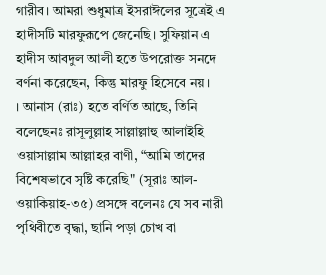গারীব। আমরা শুধুমাত্র ইসরাঈলের সূত্রেই এ হাদীসটি মারফুরূপে জেনেছি। সুফিয়ান এ হাদীস আবদুল আলী হতে উপরোক্ত সনদে বর্ণনা করেছেন, কিন্তু মারফু হিসেবে নয়।
। আনাস (রাঃ) হতে বর্ণিত আছে, তিনি বলেছেনঃ রাসূলুল্লাহ সাল্লাল্লাহু আলাইহি ওয়াসাল্লাম আল্লাহর বাণী, “আমি তাদের বিশেষভাবে সৃষ্টি করেছি" (সূরাঃ আল-ওয়াকিয়াহ-৩৫) প্রসঙ্গে বলেনঃ যে সব নারী পৃথিবীতে বৃদ্ধা, ছানি পড়া চোখ বা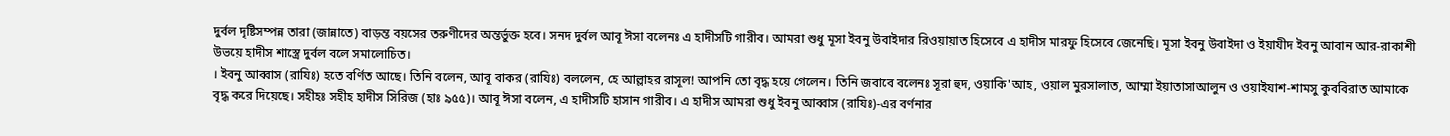দুর্বল দৃষ্টিসম্পন্ন তারা (জান্নাতে) বাড়ন্ত বয়সের তরুণীদের অন্তর্ভুক্ত হবে। সনদ দুর্বল আবূ ঈসা বলেনঃ এ হাদীসটি গারীব। আমরা শুধু মূসা ইবনু উবাইদার রিওয়ায়াত হিসেবে এ হাদীস মারফু হিসেবে জেনেছি। মূসা ইবনু উবাইদা ও ইয়াযীদ ইবনু আবান আর-রাকাশী উভয়ে হাদীস শাস্ত্রে দুর্বল বলে সমালোচিত।
। ইবনু আব্বাস (রাযিঃ) হতে বর্ণিত আছে। তিনি বলেন, আবূ বাকর (রাযিঃ) বললেন, হে আল্লাহর রাসূল! আপনি তো বৃদ্ধ হয়ে গেলেন। তিনি জবাবে বলেনঃ সূরা হুদ, ওয়াকি'আহ, ওয়াল মুরসালাত, আম্মা ইয়াতাসাআলুন ও ওয়াইযাশ-শামসু কুববিরাত আমাকে বৃদ্ধ করে দিয়েছে। সহীহঃ সহীহ হাদীস সিরিজ (হাঃ ৯৫৫)। আবূ ঈসা বলেন, এ হাদীসটি হাসান গারীব। এ হাদীস আমরা শুধু ইবনু আব্বাস (রাযিঃ)-এর বর্ণনার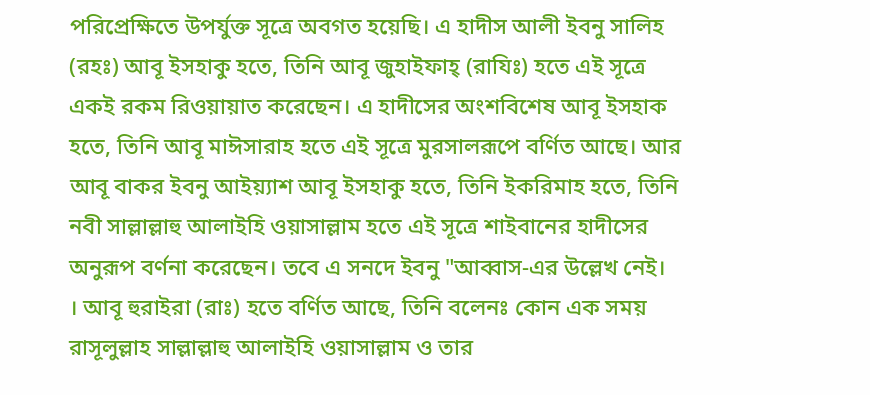পরিপ্রেক্ষিতে উপর্যুক্ত সূত্রে অবগত হয়েছি। এ হাদীস আলী ইবনু সালিহ (রহঃ) আবূ ইসহাকু হতে, তিনি আবূ জুহাইফাহ্ (রাযিঃ) হতে এই সূত্রে একই রকম রিওয়ায়াত করেছেন। এ হাদীসের অংশবিশেষ আবূ ইসহাক হতে, তিনি আবূ মাঈসারাহ হতে এই সূত্রে মুরসালরূপে বর্ণিত আছে। আর আবূ বাকর ইবনু আইয়্যাশ আবূ ইসহাকু হতে, তিনি ইকরিমাহ হতে, তিনি নবী সাল্লাল্লাহু আলাইহি ওয়াসাল্লাম হতে এই সূত্রে শাইবানের হাদীসের অনুরূপ বর্ণনা করেছেন। তবে এ সনদে ইবনু "আব্বাস-এর উল্লেখ নেই।
। আবূ হুরাইরা (রাঃ) হতে বর্ণিত আছে, তিনি বলেনঃ কোন এক সময় রাসূলুল্লাহ সাল্লাল্লাহু আলাইহি ওয়াসাল্লাম ও তার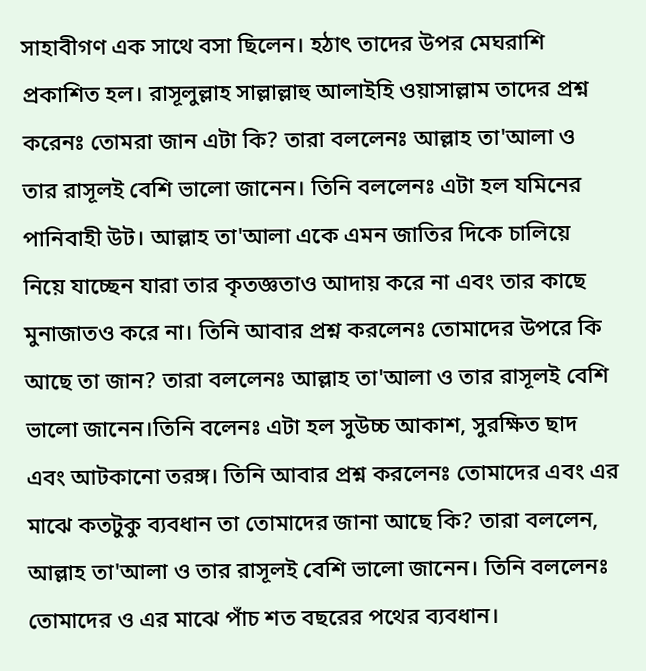সাহাবীগণ এক সাথে বসা ছিলেন। হঠাৎ তাদের উপর মেঘরাশি প্রকাশিত হল। রাসূলুল্লাহ সাল্লাল্লাহু আলাইহি ওয়াসাল্লাম তাদের প্রশ্ন করেনঃ তোমরা জান এটা কি? তারা বললেনঃ আল্লাহ তা'আলা ও তার রাসূলই বেশি ভালো জানেন। তিনি বললেনঃ এটা হল যমিনের পানিবাহী উট। আল্লাহ তা'আলা একে এমন জাতির দিকে চালিয়ে নিয়ে যাচ্ছেন যারা তার কৃতজ্ঞতাও আদায় করে না এবং তার কাছে মুনাজাতও করে না। তিনি আবার প্রশ্ন করলেনঃ তোমাদের উপরে কি আছে তা জান? তারা বললেনঃ আল্লাহ তা'আলা ও তার রাসূলই বেশি ভালো জানেন।তিনি বলেনঃ এটা হল সুউচ্চ আকাশ, সুরক্ষিত ছাদ এবং আটকানো তরঙ্গ। তিনি আবার প্রশ্ন করলেনঃ তোমাদের এবং এর মাঝে কতটুকু ব্যবধান তা তোমাদের জানা আছে কি? তারা বললেন, আল্লাহ তা'আলা ও তার রাসূলই বেশি ভালো জানেন। তিনি বললেনঃ তোমাদের ও এর মাঝে পাঁচ শত বছরের পথের ব্যবধান।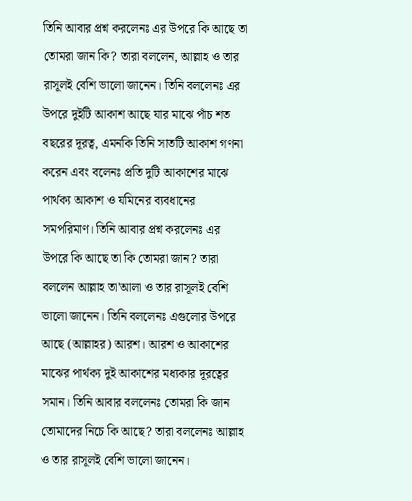তিনি আবার প্রশ্ন করলেনঃ এর উপরে কি আছে তা তোমরা জান কি? তারা বললেন, আল্লাহ ও তার রাসূলই বেশি ভালো জানেন। তিনি বললেনঃ এর উপরে দুইটি আকাশ আছে যার মাঝে পাঁচ শত বছরের দূরত্ব, এমনকি তিনি সাতটি আকাশ গণনা করেন এবং বলেনঃ প্রতি দুটি আকাশের মাঝে পার্থক্য আকাশ ও যমিনের ব্যবধানের সমপরিমাণ। তিনি আবার প্রশ্ন করলেনঃ এর উপরে কি আছে তা কি তোমরা জান? তারা বললেন আল্লাহ তা'আলা ও তার রাসূলই বেশি ভালো জানেন। তিনি বললেনঃ এগুলোর উপরে আছে (আল্লাহর) আরশ। আরশ ও আকাশের মাঝের পার্থক্য দুই আকাশের মধ্যকার দূরত্বের সমান। তিনি আবার বললেনঃ তোমরা কি জান তোমাদের নিচে কি আছে? তারা বললেনঃ আল্লাহ ও তার রাসূলই বেশি ভালো জানেন।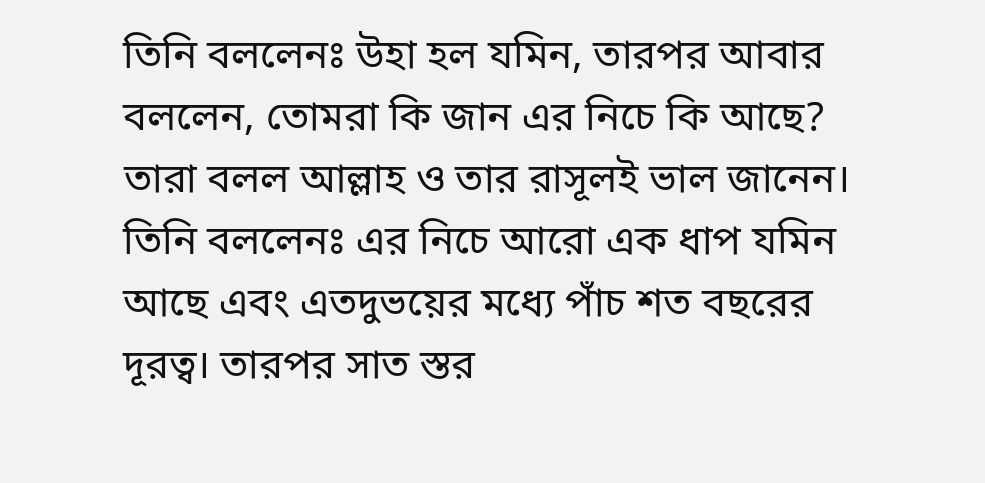তিনি বললেনঃ উহা হল যমিন, তারপর আবার বললেন, তোমরা কি জান এর নিচে কি আছে? তারা বলল আল্লাহ ও তার রাসূলই ভাল জানেন। তিনি বললেনঃ এর নিচে আরো এক ধাপ যমিন আছে এবং এতদুভয়ের মধ্যে পাঁচ শত বছরের দূরত্ব। তারপর সাত স্তর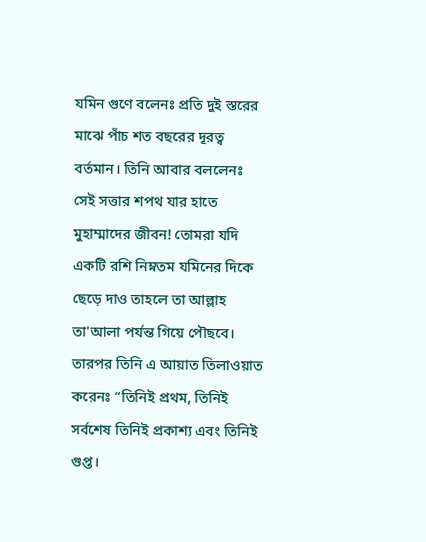যমিন গুণে বলেনঃ প্রতি দুই স্তরের মাঝে পাঁচ শত বছরের দূরত্ব বর্তমান। তিনি আবার বললেনঃ সেই সত্তার শপথ যার হাতে মুহাম্মাদের জীবন! তোমরা যদি একটি রশি নিম্নতম যমিনের দিকে ছেড়ে দাও তাহলে তা আল্লাহ তা'আলা পর্যন্ত গিয়ে পৌছবে। তারপর তিনি এ আয়াত তিলাওয়াত করেনঃ “তিনিই প্রথম, তিনিই সর্বশেষ তিনিই প্রকাশ্য এবং তিনিই গুপ্ত।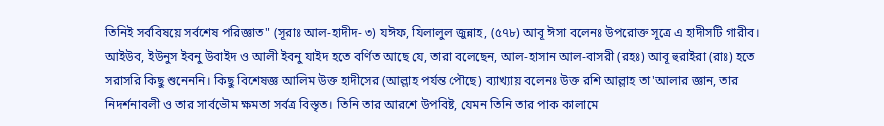তিনিই সর্ববিষয়ে সর্বশেষ পরিজ্ঞাত" (সূরাঃ আল-হাদীদ- ৩) যঈফ, যিলালুল জুন্নাহ, (৫৭৮) আবূ ঈসা বলেনঃ উপরোক্ত সূত্রে এ হাদীসটি গারীব। আইউব, ইউনুস ইবনু উবাইদ ও আলী ইবনু যাইদ হতে বর্ণিত আছে যে, তারা বলেছেন, আল-হাসান আল-বাসরী (রহঃ) আবূ হুরাইরা (রাঃ) হতে সরাসরি কিছু শুনেননি। কিছু বিশেষজ্ঞ আলিম উক্ত হাদীসের (আল্লাহ পর্যন্ত পৌছে) ব্যাখ্যায় বলেনঃ উক্ত রশি আল্লাহ তা'আলার জ্ঞান, তার নিদর্শনাবলী ও তার সার্বভৌম ক্ষমতা সর্বত্র বিস্তৃত। তিনি তার আরশে উপবিষ্ট, যেমন তিনি তার পাক কালামে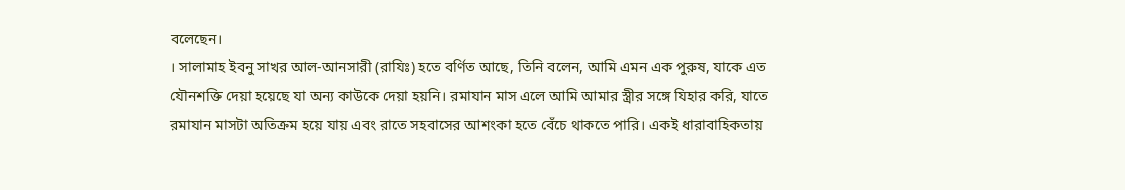বলেছেন।
। সালামাহ ইবনু সাখর আল-আনসারী (রাযিঃ) হতে বর্ণিত আছে, তিনি বলেন, আমি এমন এক পুরুষ, যাকে এত যৌনশক্তি দেয়া হয়েছে যা অন্য কাউকে দেয়া হয়নি। রমাযান মাস এলে আমি আমার স্ত্রীর সঙ্গে যিহার করি, যাতে রমাযান মাসটা অতিক্রম হয়ে যায় এবং রাতে সহবাসের আশংকা হতে বেঁচে থাকতে পারি। একই ধারাবাহিকতায়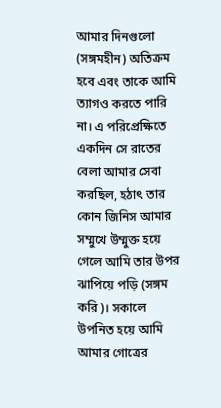আমার দিনগুলো (সঙ্গমহীন) অতিক্রম হবে এবং তাকে আমি ত্যাগও করতে পারি না। এ পরিপ্রেক্ষিতে একদিন সে রাতের বেলা আমার সেবা করছিল, হঠাৎ তার কোন জিনিস আমার সম্মুখে উম্মুক্ত হয়ে গেলে আমি তার উপর ঝাপিয়ে পড়ি (সঙ্গম করি)। সকালে উপনিত হয়ে আমি আমার গোত্রের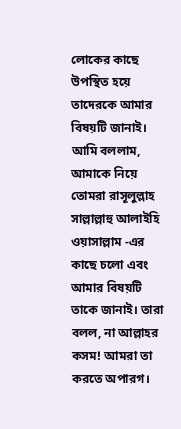লোকের কাছে উপস্থিত হয়ে তাদেরকে আমার বিষয়টি জানাই। আমি বললাম, আমাকে নিয়ে তোমরা রাসূলুল্লাহ সাল্লাল্লাহু আলাইহি ওয়াসাল্লাম -এর কাছে চলো এবং আমার বিষয়টি তাকে জানাই। তারা বলল, না আল্লাহর কসম! আমরা তা করতে অপারগ।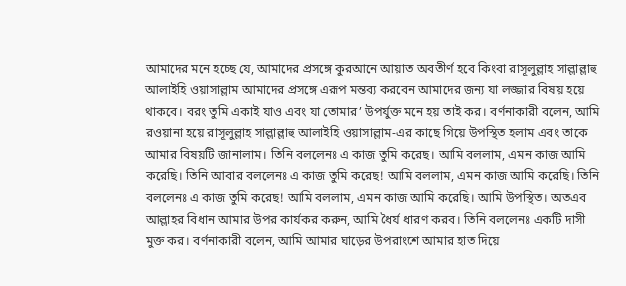আমাদের মনে হচ্ছে যে, আমাদের প্রসঙ্গে কুরআনে আয়াত অবতীর্ণ হবে কিংবা রাসূলুল্লাহ সাল্লাল্লাহু আলাইহি ওয়াসাল্লাম আমাদের প্রসঙ্গে এরূপ মন্তব্য করবেন আমাদের জন্য যা লজ্জার বিষয় হয়ে থাকবে। বরং তুমি একাই যাও এবং যা তোমার’ উপর্যুক্ত মনে হয় তাই কর। বর্ণনাকারী বলেন, আমি রওয়ানা হয়ে রাসূলুল্লাহ সাল্লাল্লাহু আলাইহি ওয়াসাল্লাম-এর কাছে গিয়ে উপস্থিত হলাম এবং তাকে আমার বিষয়টি জানালাম। তিনি বললেনঃ এ কাজ তুমি করেছ। আমি বললাম, এমন কাজ আমি করেছি। তিনি আবার বললেনঃ এ কাজ তুমি করেছ! আমি বললাম, এমন কাজ আমি করেছি। তিনি বললেনঃ এ কাজ তুমি করেছ! আমি বললাম, এমন কাজ আমি করেছি। আমি উপস্থিত। অতএব আল্লাহর বিধান আমার উপর কার্যকর করুন, আমি ধৈর্য ধারণ করব। তিনি বললেনঃ একটি দাসী মুক্ত কর। বর্ণনাকারী বলেন, আমি আমার ঘাড়ের উপরাংশে আমার হাত দিয়ে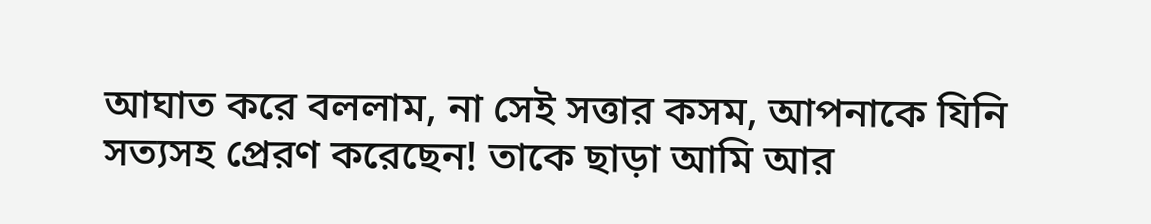আঘাত করে বললাম, না সেই সত্তার কসম, আপনাকে যিনি সত্যসহ প্রেরণ করেছেন! তাকে ছাড়া আমি আর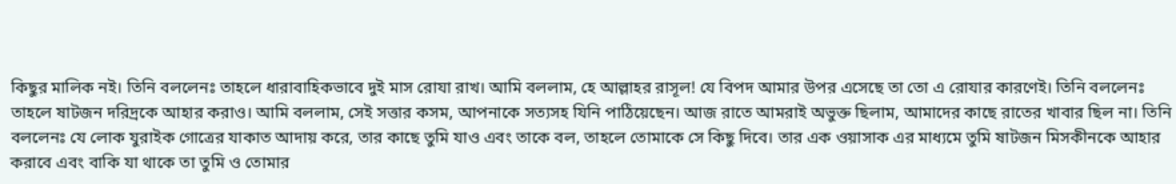কিছুর মালিক নই। তিনি বললেনঃ তাহলে ধারাবাহিকভাবে দুই মাস রোযা রাখ। আমি বললাম, হে আল্লাহর রাসূল! যে বিপদ আমার উপর এসেছে তা তো এ রোযার কারণেই। তিনি বললেনঃ তাহলে ষাটজন দরিদ্রকে আহার করাও। আমি বললাম, সেই সত্তার কসম, আপনাকে সত্যসহ যিনি পাঠিয়েছেন। আজ রাতে আমরাই অভুক্ত ছিলাম, আমাদের কাছে রাতের খাবার ছিল না। তিনি বললেনঃ যে লোক যুরাইক গোত্রের যাকাত আদায় করে, তার কাছে তুমি যাও এবং তাকে বল, তাহলে তোমাকে সে কিছু দিবে। তার এক ওয়াসাক এর মাধ্যমে তুমি ষাটজন মিসকীনকে আহার করাবে এবং বাকি যা থাকে তা তুমি ও তোমার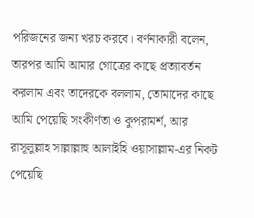পরিজনের জন্য খরচ করবে। বর্ণনাকারী বলেন, তারপর আমি আমার গোত্রের কাছে প্রত্যাবর্তন করলাম এবং তাদেরকে বললাম, তোমাদের কাছে আমি পেয়েছি সংকীর্ণতা ও কুপরামর্শ, আর রাসূলুল্লাহ সাল্লাল্লাহু আলাইহি ওয়াসাল্লাম-এর নিকট পেয়েছি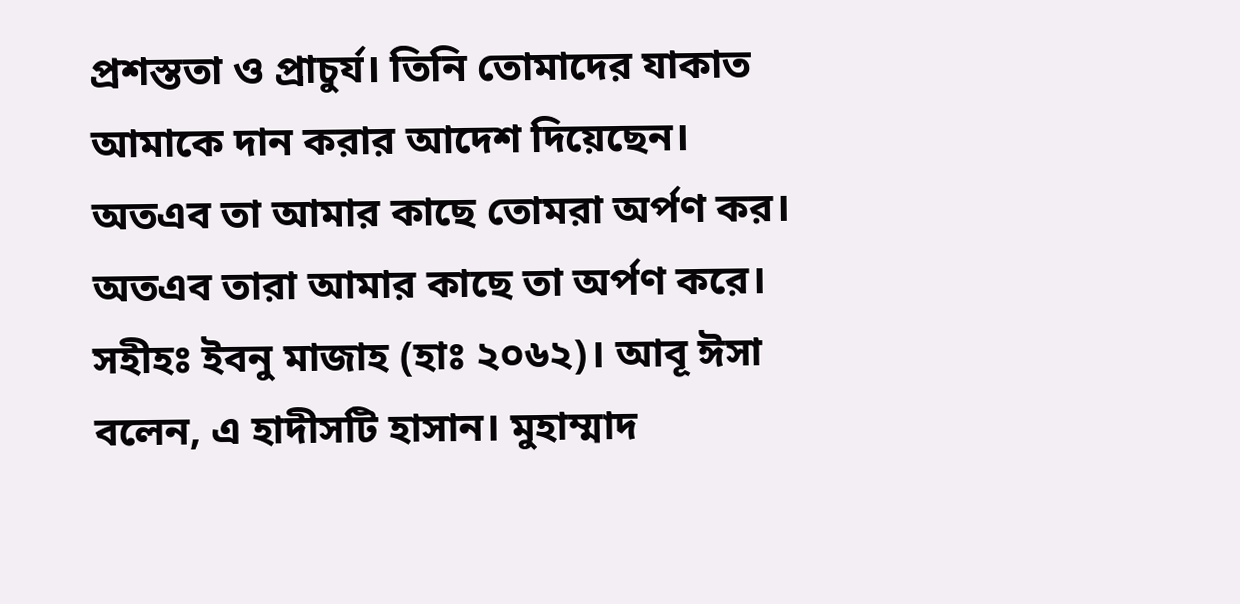প্রশস্ততা ও প্রাচুর্য। তিনি তোমাদের যাকাত আমাকে দান করার আদেশ দিয়েছেন। অতএব তা আমার কাছে তোমরা অর্পণ কর। অতএব তারা আমার কাছে তা অর্পণ করে। সহীহঃ ইবনু মাজাহ (হাঃ ২০৬২)। আবূ ঈসা বলেন, এ হাদীসটি হাসান। মুহাম্মাদ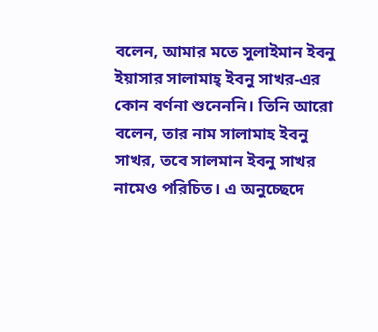বলেন, আমার মতে সুলাইমান ইবনু ইয়াসার সালামাহ্ ইবনু সাখর-এর কোন বর্ণনা শুনেননি। তিনি আরো বলেন, তার নাম সালামাহ ইবনু সাখর, তবে সালমান ইবনু সাখর নামেও পরিচিত। এ অনুচ্ছেদে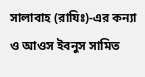সালাবাহ (রাযিঃ)-এর কন্যা ও আওস ইবনুস সামিত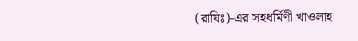(রাযিঃ)-এর সহধর্মিণী খাওলাহ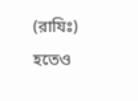(রাযিঃ) হতেও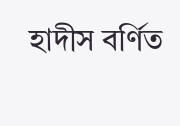হাদীস বর্ণিত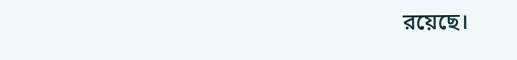রয়েছে।